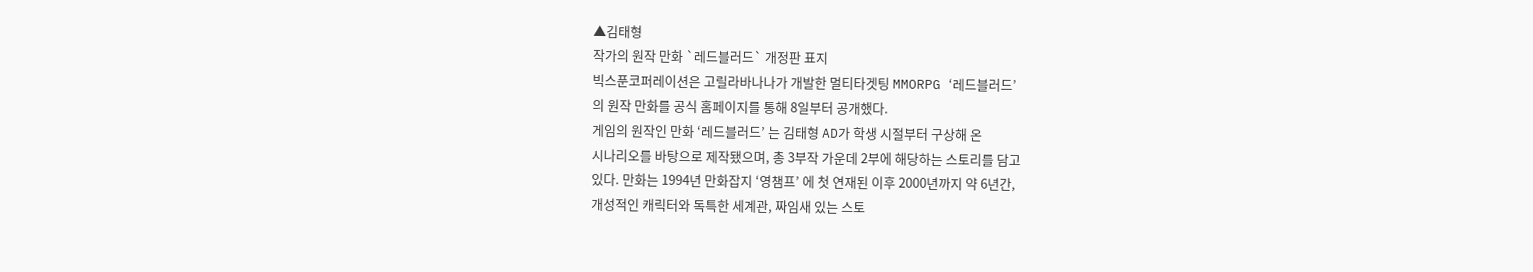▲김태형
작가의 원작 만화 `레드블러드` 개정판 표지
빅스푼코퍼레이션은 고릴라바나나가 개발한 멀티타겟팅 MMORPG ‘레드블러드’
의 원작 만화를 공식 홈페이지를 통해 8일부터 공개했다.
게임의 원작인 만화 ‘레드블러드’ 는 김태형 AD가 학생 시절부터 구상해 온
시나리오를 바탕으로 제작됐으며, 총 3부작 가운데 2부에 해당하는 스토리를 담고
있다. 만화는 1994년 만화잡지 ‘영챔프’ 에 첫 연재된 이후 2000년까지 약 6년간,
개성적인 캐릭터와 독특한 세계관, 짜임새 있는 스토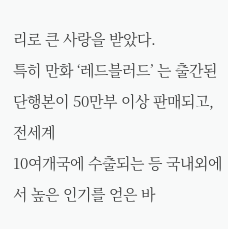리로 큰 사랑을 받았다.
특히 만화 ‘레드블러드’ 는 출간된 단행본이 50만부 이상 판매되고, 전세계
10여개국에 수출되는 등 국내외에서 높은 인기를 얻은 바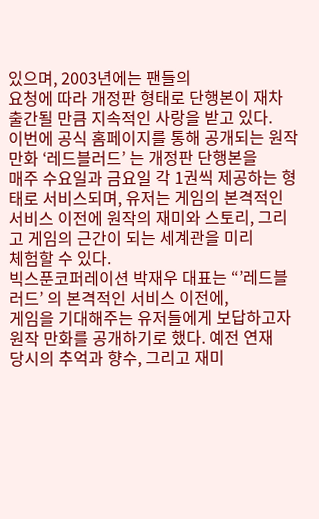있으며, 2003년에는 팬들의
요청에 따라 개정판 형태로 단행본이 재차 출간될 만큼 지속적인 사랑을 받고 있다.
이번에 공식 홈페이지를 통해 공개되는 원작 만화 ‘레드블러드’ 는 개정판 단행본을
매주 수요일과 금요일 각 1권씩 제공하는 형태로 서비스되며, 유저는 게임의 본격적인
서비스 이전에 원작의 재미와 스토리, 그리고 게임의 근간이 되는 세계관을 미리
체험할 수 있다.
빅스푼코퍼레이션 박재우 대표는 “’레드블러드’ 의 본격적인 서비스 이전에,
게임을 기대해주는 유저들에게 보답하고자 원작 만화를 공개하기로 했다. 예전 연재
당시의 추억과 향수, 그리고 재미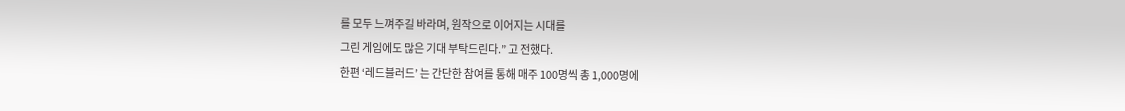를 모두 느껴주길 바라며, 원작으로 이어지는 시대를
그린 게임에도 많은 기대 부탁드린다.” 고 전했다.
한편 ‘레드블러드’ 는 간단한 참여를 통해 매주 100명씩 총 1,000명에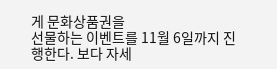게 문화상품권을
선물하는 이벤트를 11월 6일까지 진행한다. 보다 자세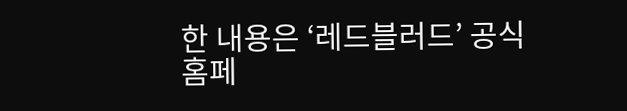한 내용은 ‘레드블러드’ 공식
홈페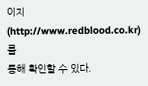이지(http://www.redblood.co.kr)를
통해 확인할 수 있다.